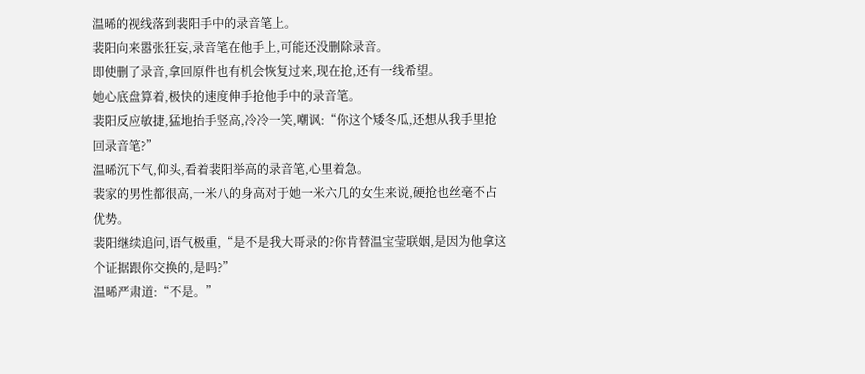温晞的视线落到裴阳手中的录音笔上。
裴阳向来嚣张狂妄,录音笔在他手上,可能还没删除录音。
即使删了录音,拿回原件也有机会恢复过来,现在抢,还有一线希望。
她心底盘算着,极快的速度伸手抢他手中的录音笔。
裴阳反应敏捷,猛地抬手竖高,冷冷一笑,嘲讽:“你这个矮冬瓜,还想从我手里抢回录音笔?”
温晞沉下气,仰头,看着裴阳举高的录音笔,心里着急。
裴家的男性都很高,一米八的身高对于她一米六几的女生来说,硬抢也丝毫不占优势。
裴阳继续追问,语气极重,“是不是我大哥录的?你肯替温宝莹联姻,是因为他拿这个证据跟你交换的,是吗?”
温晞严肃道:“不是。”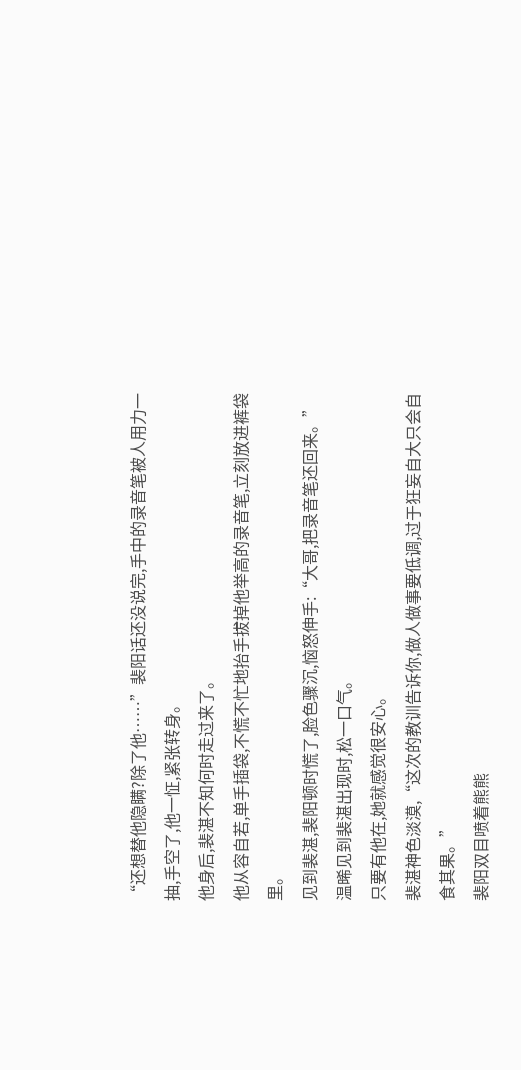“还想替他隐瞒?除了他……”裴阳话还没说完,手中的录音笔被人用力一抽,手空了,他一怔,紧张转身。
他身后,裴湛不知何时走过来了。
他从容自若,单手插袋,不慌不忙地抬手拔掉他举高的录音笔,立刻放进裤袋里。
见到裴湛,裴阳顿时慌了,脸色骤沉,恼怒伸手:“大哥,把录音笔还回来。”
温晞见到裴湛出现时,松一口气。
只要有他在,她就感觉很安心。
裴湛神色淡漠,“这次的教训告诉你,做人做事要低调,过于狂妄自大只会自食其果。”
裴阳双目喷着熊熊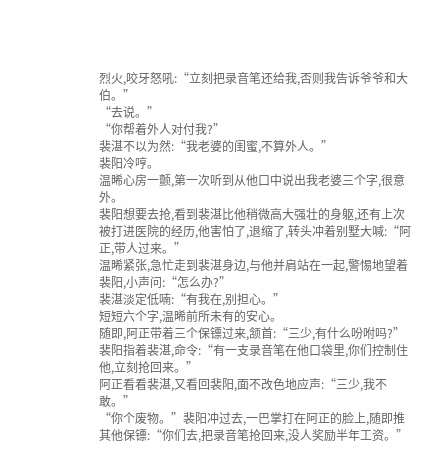烈火,咬牙怒吼:“立刻把录音笔还给我,否则我告诉爷爷和大伯。”
“去说。”
“你帮着外人对付我?”
裴湛不以为然:“我老婆的闺蜜,不算外人。”
裴阳冷哼。
温晞心房一颤,第一次听到从他口中说出我老婆三个字,很意外。
裴阳想要去抢,看到裴湛比他稍微高大强壮的身躯,还有上次被打进医院的经历,他害怕了,退缩了,转头冲着别墅大喊:“阿正,带人过来。”
温晞紧张,急忙走到裴湛身边,与他并肩站在一起,警惕地望着裴阳,小声问:“怎么办?”
裴湛淡定低喃:“有我在,别担心。”
短短六个字,温晞前所未有的安心。
随即,阿正带着三个保镖过来,颔首:“三少,有什么吩咐吗?”
裴阳指着裴湛,命令:“有一支录音笔在他口袋里,你们控制住他,立刻抢回来。”
阿正看看裴湛,又看回裴阳,面不改色地应声:“三少,我不敢。”
“你个废物。”裴阳冲过去,一巴掌打在阿正的脸上,随即推其他保镖:“你们去,把录音笔抢回来,没人奖励半年工资。”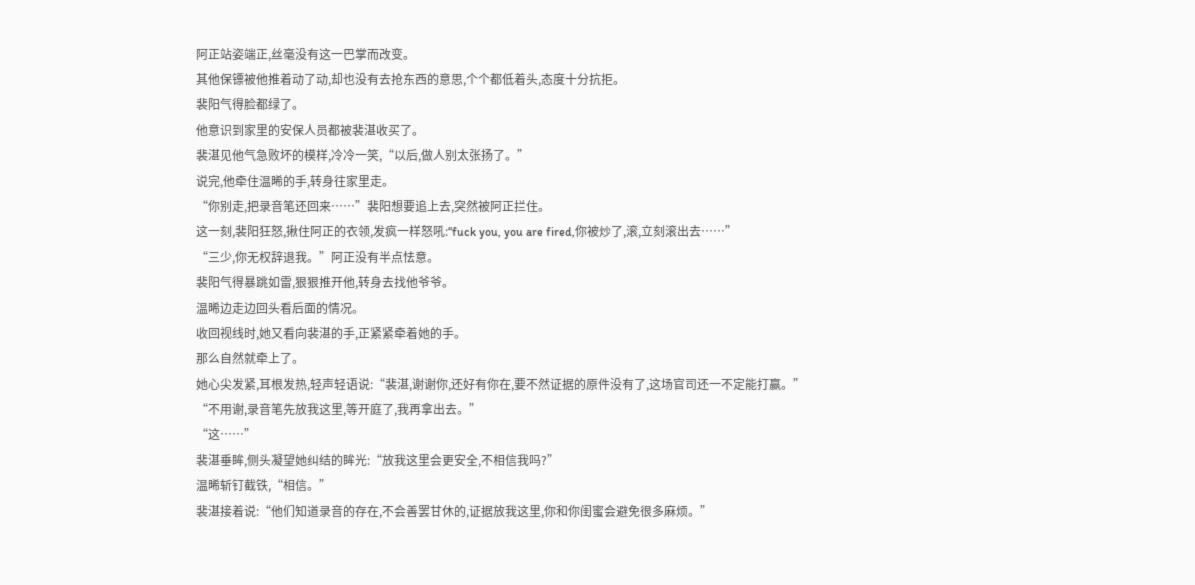阿正站姿端正,丝毫没有这一巴掌而改变。
其他保镖被他推着动了动,却也没有去抢东西的意思,个个都低着头,态度十分抗拒。
裴阳气得脸都绿了。
他意识到家里的安保人员都被裴湛收买了。
裴湛见他气急败坏的模样,冷冷一笑,“以后,做人别太张扬了。”
说完,他牵住温晞的手,转身往家里走。
“你别走,把录音笔还回来……”裴阳想要追上去,突然被阿正拦住。
这一刻,裴阳狂怒,揪住阿正的衣领,发疯一样怒吼:“fuck you, you are fired,你被炒了,滚,立刻滚出去……”
“三少,你无权辞退我。”阿正没有半点怯意。
裴阳气得暴跳如雷,狠狠推开他,转身去找他爷爷。
温晞边走边回头看后面的情况。
收回视线时,她又看向裴湛的手,正紧紧牵着她的手。
那么自然就牵上了。
她心尖发紧,耳根发热,轻声轻语说:“裴湛,谢谢你,还好有你在,要不然证据的原件没有了,这场官司还一不定能打赢。”
“不用谢,录音笔先放我这里,等开庭了,我再拿出去。”
“这……”
裴湛垂眸,侧头凝望她纠结的眸光:“放我这里会更安全,不相信我吗?”
温晞斩钉截铁,“相信。”
裴湛接着说:“他们知道录音的存在,不会善罢甘休的,证据放我这里,你和你闺蜜会避免很多麻烦。”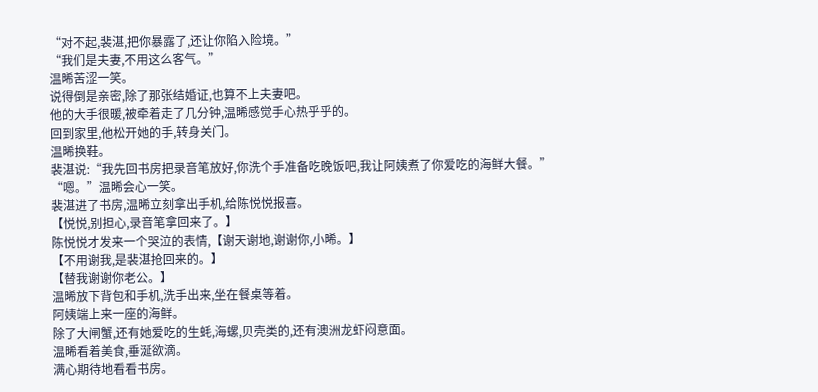“对不起,裴湛,把你暴露了,还让你陷入险境。”
“我们是夫妻,不用这么客气。”
温晞苦涩一笑。
说得倒是亲密,除了那张结婚证,也算不上夫妻吧。
他的大手很暖,被牵着走了几分钟,温晞感觉手心热乎乎的。
回到家里,他松开她的手,转身关门。
温晞换鞋。
裴湛说:“我先回书房把录音笔放好,你洗个手准备吃晚饭吧,我让阿姨煮了你爱吃的海鲜大餐。”
“嗯。”温晞会心一笑。
裴湛进了书房,温晞立刻拿出手机,给陈悦悦报喜。
【悦悦,别担心,录音笔拿回来了。】
陈悦悦才发来一个哭泣的表情,【谢天谢地,谢谢你,小晞。】
【不用谢我,是裴湛抢回来的。】
【替我谢谢你老公。】
温晞放下背包和手机,洗手出来,坐在餐桌等着。
阿姨端上来一座的海鲜。
除了大闸蟹,还有她爱吃的生蚝,海螺,贝壳类的,还有澳洲龙虾闷意面。
温晞看着美食,垂涎欲滴。
满心期待地看看书房。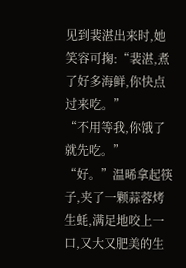见到裴湛出来时,她笑容可掬:“裴湛,煮了好多海鲜,你快点过来吃。”
“不用等我,你饿了就先吃。”
“好。”温晞拿起筷子,夹了一颗蒜蓉烤生蚝,满足地咬上一口,又大又肥美的生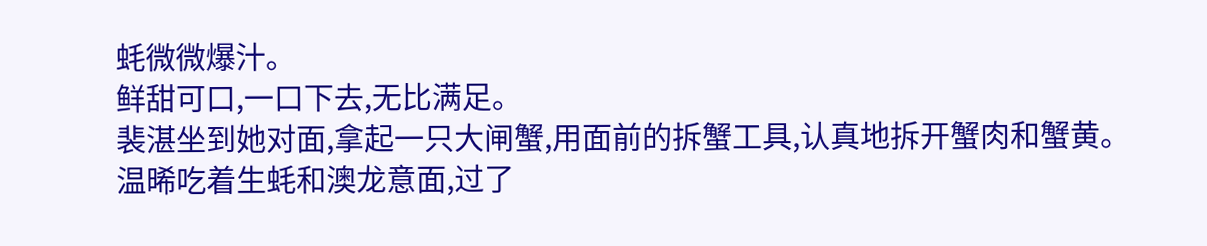蚝微微爆汁。
鲜甜可口,一口下去,无比满足。
裴湛坐到她对面,拿起一只大闸蟹,用面前的拆蟹工具,认真地拆开蟹肉和蟹黄。
温晞吃着生蚝和澳龙意面,过了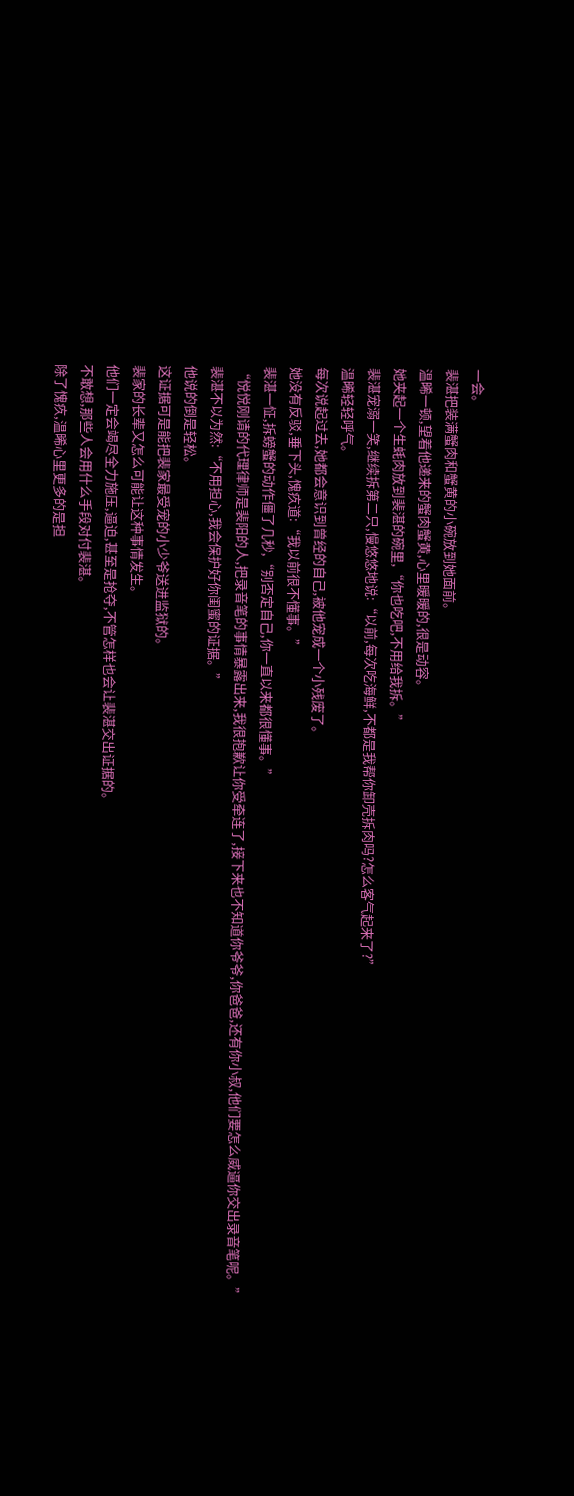一会。
裴湛把装满蟹肉和蟹黄的小碗放到她面前。
温晞一顿,望着他递来的蟹肉蟹黄,心里暖暖的,很是动容。
她夹起一个生蚝肉放到裴湛的碗里,“你也吃吧,不用给我拆。”
裴湛宠溺一笑,继续拆第二只,慢悠悠地说:“以前,每次吃海鲜,不都是我帮你卸壳拆肉吗?怎么客气起来了?”
温晞轻轻呼气。
每次说起过去,她都会意识到曾经的自己,被他宠成一个小残废了。
她没有反驳,垂下头,愧疚道:“我以前很不懂事。”
裴湛一怔,拆螃蟹的动作僵了几秒,“别否定自己,你一直以来都很懂事。”
“悦悦刚请的代理律师是裴阳的人,把录音笔的事情暴露出来,我很抱歉让你受牵连了,接下来也不知道你爷爷,你爸爸,还有你小叔,他们要怎么威逼你交出录音笔呢。”
裴湛不以为然:“不用担心,我会保护好你闺蜜的证据。”
他说的倒是轻松。
这证据可是能把裴家最受宠的小少爷送进监狱的。
裴家的长辈又怎么可能让这种事情发生。
他们一定会竭尽全力施压,逼迫,甚至是抢夺,不管怎样也会让裴湛交出证据的。
不敢想,那些人会用什么手段对付裴湛。
除了愧疚,温晞心里更多的是担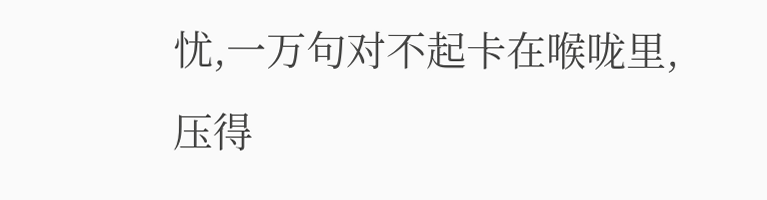忧,一万句对不起卡在喉咙里,压得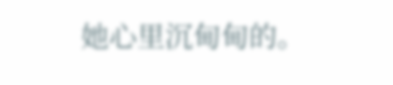她心里沉甸甸的。